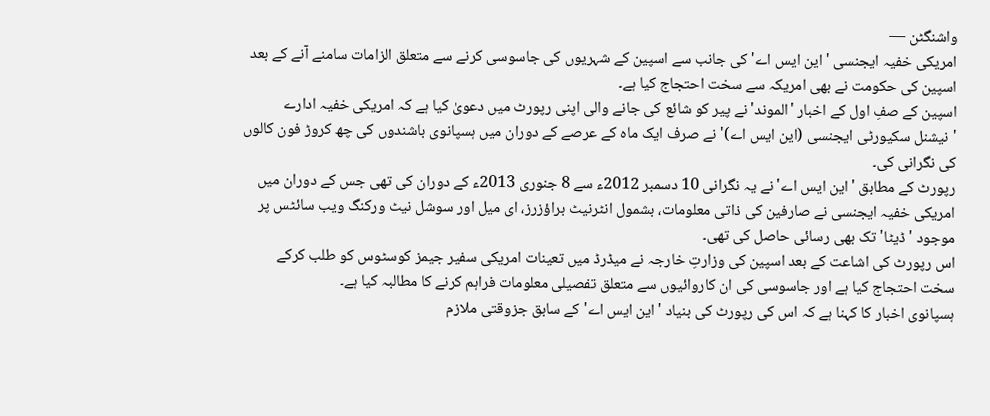واشنگٹن —
امریکی خفیہ ایجنسی 'این ایس اے' کی جانب سے اسپین کے شہریوں کی جاسوسی کرنے سے متعلق الزامات سامنے آنے کے بعد اسپین کی حکومت نے بھی امریکہ سے سخت احتجاج کیا ہے۔
اسپین کے صفِ اول کے اخبار 'الموند' نے پیر کو شائع کی جانے والی اپنی رپورٹ میں دعویٰ کیا ہے کہ امریکی خفیہ ادارے 'نیشنل سکیورٹی ایجنسی (این ایس اے)' نے صرف ایک ماہ کے عرصے کے دوران میں ہسپانوی باشندوں کی چھ کروڑ فون کالوں کی نگرانی کی۔
رپورٹ کے مطابق 'این ایس اے' نے یہ نگرانی 10 دسمبر 2012ء سے 8 جنوری 2013ء کے دوران کی تھی جس کے دوران میں امریکی خفیہ ایجنسی نے صارفین کی ذاتی معلومات، بشمول انٹرنیٹ براؤزرز، ای میل اور سوشل نیٹ ورکنگ ویب سائٹس پر موجود 'ڈیٹا' تک بھی رسائی حاصل کی تھی۔
اس رپورٹ کی اشاعت کے بعد اسپین کی وزارتِ خارجہ نے میڈرڈ میں تعینات امریکی سفیر جیمز کوسٹوس کو طلب کرکے سخت احتجاج کیا ہے اور جاسوسی کی ان کاروائیوں سے متعلق تفصیلی معلومات فراہم کرنے کا مطالبہ کیا ہے۔
ہسپانوی اخبار کا کہنا ہے کہ اس کی رپورٹ کی بنیاد 'این ایس اے' کے سابق جزوقتی ملازم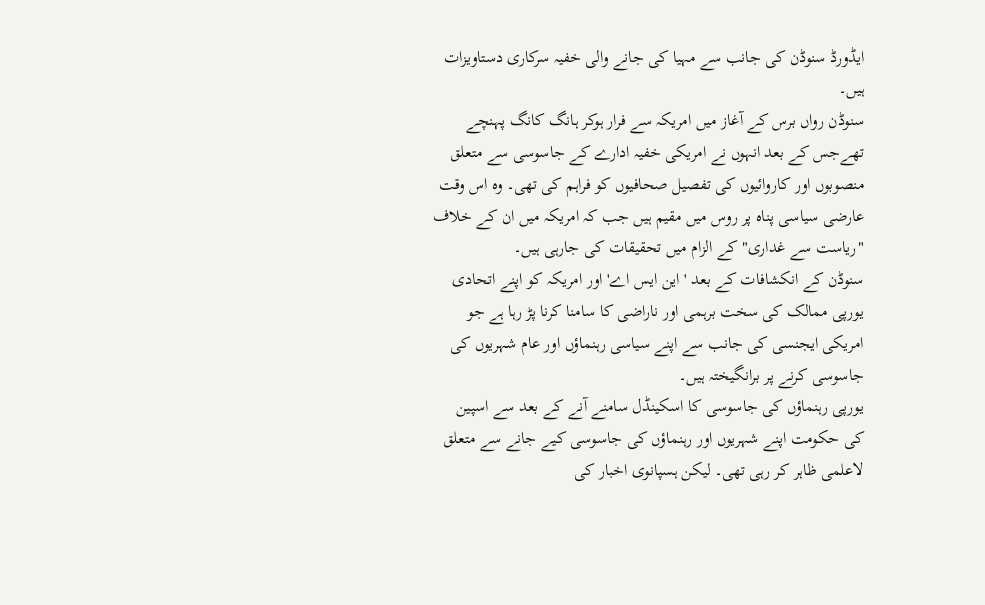ایڈورڈ سنوڈن کی جانب سے مہیا کی جانے والی خفیہ سرکاری دستاویزات ہیں۔
سنوڈن رواں برس کے آغاز میں امریکہ سے فرار ہوکر ہانگ کانگ پہنچے تھےجس کے بعد انہوں نے امریکی خفیہ ادارے کے جاسوسی سے متعلق منصوبوں اور کاروائیوں کی تفصیل صحافیوں کو فراہم کی تھی۔ وہ اس وقت عارضی سیاسی پناہ پر روس میں مقیم ہیں جب کہ امریکہ میں ان کے خلاف "ریاست سے غداری" کے الزام میں تحقیقات کی جارہی ہیں۔
سنوڈن کے انکشافات کے بعد 'این ایس اے' اور امریکہ کو اپنے اتحادی یورپی ممالک کی سخت برہمی اور ناراضی کا سامنا کرنا پڑ رہا ہے جو امریکی ایجنسی کی جانب سے اپنے سیاسی رہنماؤں اور عام شہریوں کی جاسوسی کرنے پر برانگیختہ ہیں۔
یورپی رہنماؤں کی جاسوسی کا اسکینڈل سامنے آنے کے بعد سے اسپین کی حکومت اپنے شہریوں اور رہنماؤں کی جاسوسی کیے جانے سے متعلق لاعلمی ظاہر کر رہی تھی۔ لیکن ہسپانوی اخبار کی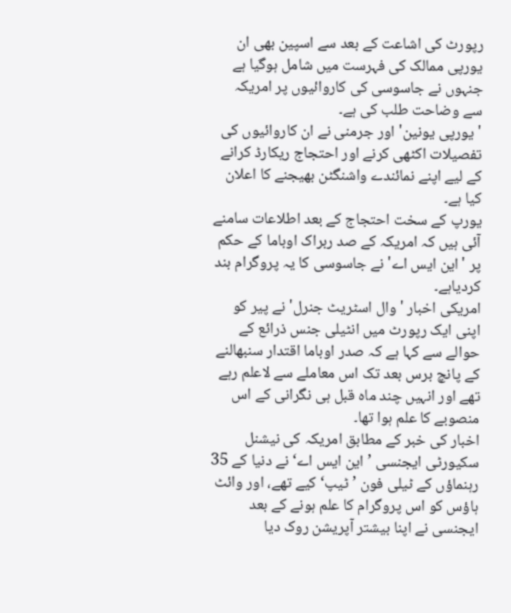رپورٹ کی اشاعت کے بعد سے اسپین بھی ان یورپی ممالک کی فہرست میں شامل ہوگیا ہے جنہوں نے جاسوسی کی کاروائیوں پر امریکہ سے وضاحت طلب کی ہے۔
'یورپی یونین' اور جرمنی نے ان کاروائیوں کی تفصیلات اکٹھی کرنے اور احتجاج ریکارڈ کرانے کے لیے اپنے نمائندے واشنگٹن بھیجنے کا اعلان کیا ہے۔
یورپ کے سخت احتجاج کے بعد اطلاعات سامنے آئی ہیں کہ امریکہ کے صد ربراک اوباما کے حکم پر 'این ایس اے' نے جاسوسی کا یہ پروگرام بند کردیاہے۔
امریکی اخبار 'وال اسٹریٹ جنرل' نے پیر کو اپنی ایک رپورٹ میں انٹیلی جنس ذرائع کے حوالے سے کہا ہے کہ صدر اوباما اقتدار سنبھالنے کے پانچ برس بعد تک اس معاملے سے لاعلم رہے تھے اور انہیں چند ماہ قبل ہی نگرانی کے اس منصوبے کا علم ہوا تھا۔
اخبار کی خبر کے مطابق امریکہ کی نیشنل سکیورٹی ایجنسی ’این ایس اے‘ نے دنیا کے 35 رہنماؤں کے ٹیلی فون ’ٹیپ‘ کیے تھے، اور وائٹ ہاؤس کو اس پروگرام کا علم ہونے کے بعد ایجنسی نے اپنا بیشتر آپریشن روک دیا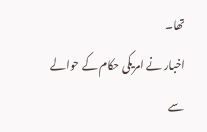تھا۔
اخبار نے امریکی حکام کے حوالے سے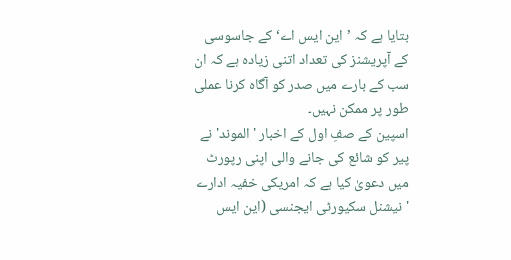بتایا ہے کہ ’این ایس اے‘ کے جاسوسی کے آپریشنز کی تعداد اتنی زیادہ ہے کہ ان سب کے بارے میں صدر کو آگاہ کرنا عملی طور پر ممکن نہیں۔
اسپین کے صفِ اول کے اخبار 'الموند' نے پیر کو شائع کی جانے والی اپنی رپورٹ میں دعویٰ کیا ہے کہ امریکی خفیہ ادارے 'نیشنل سکیورٹی ایجنسی (این ایس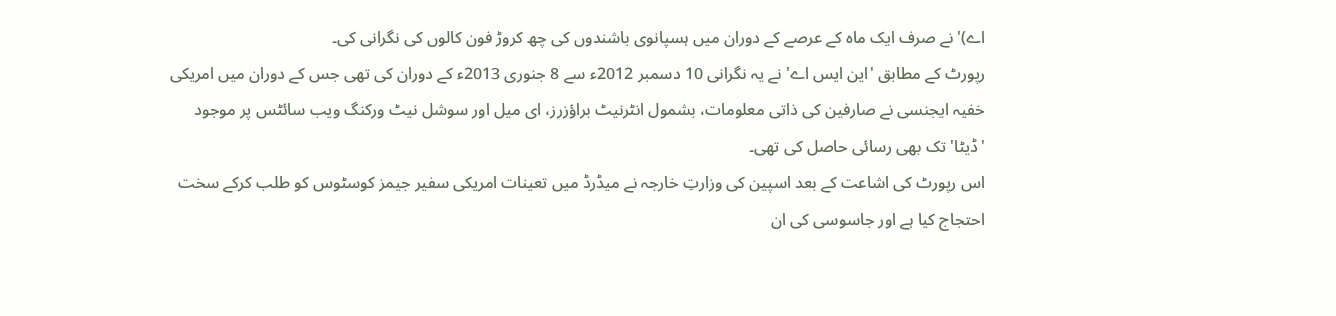اے)' نے صرف ایک ماہ کے عرصے کے دوران میں ہسپانوی باشندوں کی چھ کروڑ فون کالوں کی نگرانی کی۔
رپورٹ کے مطابق 'این ایس اے' نے یہ نگرانی 10 دسمبر 2012ء سے 8 جنوری 2013ء کے دوران کی تھی جس کے دوران میں امریکی خفیہ ایجنسی نے صارفین کی ذاتی معلومات، بشمول انٹرنیٹ براؤزرز، ای میل اور سوشل نیٹ ورکنگ ویب سائٹس پر موجود 'ڈیٹا' تک بھی رسائی حاصل کی تھی۔
اس رپورٹ کی اشاعت کے بعد اسپین کی وزارتِ خارجہ نے میڈرڈ میں تعینات امریکی سفیر جیمز کوسٹوس کو طلب کرکے سخت احتجاج کیا ہے اور جاسوسی کی ان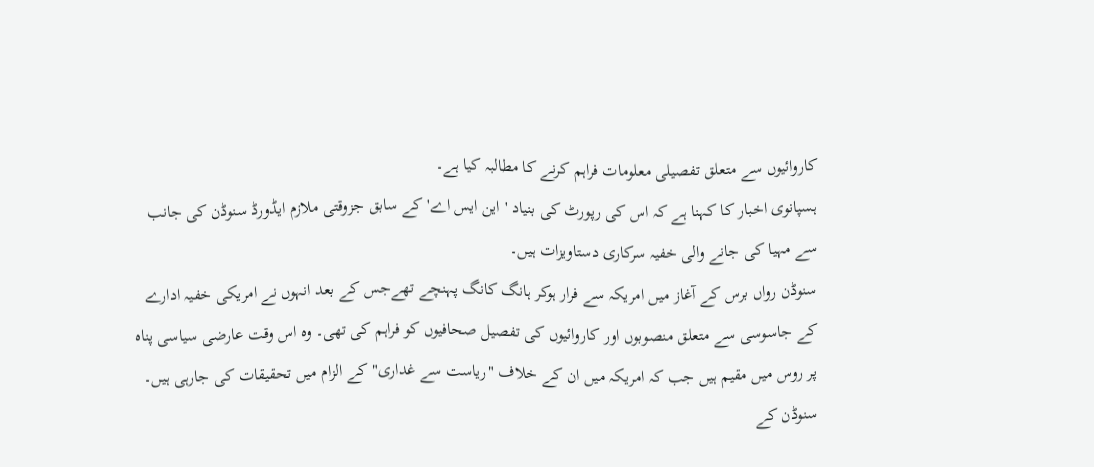کاروائیوں سے متعلق تفصیلی معلومات فراہم کرنے کا مطالبہ کیا ہے۔
ہسپانوی اخبار کا کہنا ہے کہ اس کی رپورٹ کی بنیاد 'این ایس اے' کے سابق جزوقتی ملازم ایڈورڈ سنوڈن کی جانب سے مہیا کی جانے والی خفیہ سرکاری دستاویزات ہیں۔
سنوڈن رواں برس کے آغاز میں امریکہ سے فرار ہوکر ہانگ کانگ پہنچے تھےجس کے بعد انہوں نے امریکی خفیہ ادارے کے جاسوسی سے متعلق منصوبوں اور کاروائیوں کی تفصیل صحافیوں کو فراہم کی تھی۔ وہ اس وقت عارضی سیاسی پناہ پر روس میں مقیم ہیں جب کہ امریکہ میں ان کے خلاف "ریاست سے غداری" کے الزام میں تحقیقات کی جارہی ہیں۔
سنوڈن کے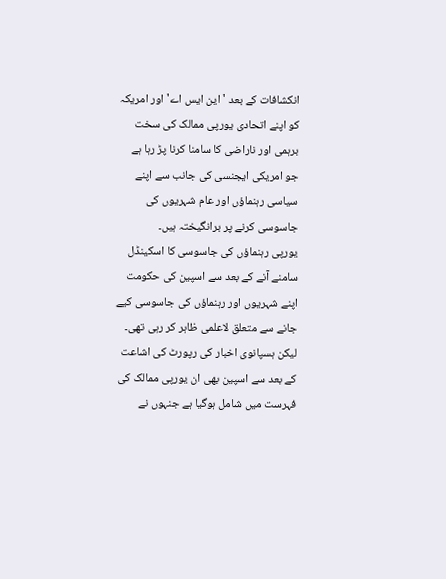انکشافات کے بعد 'این ایس اے' اور امریکہ کو اپنے اتحادی یورپی ممالک کی سخت برہمی اور ناراضی کا سامنا کرنا پڑ رہا ہے جو امریکی ایجنسی کی جانب سے اپنے سیاسی رہنماؤں اور عام شہریوں کی جاسوسی کرنے پر برانگیختہ ہیں۔
یورپی رہنماؤں کی جاسوسی کا اسکینڈل سامنے آنے کے بعد سے اسپین کی حکومت اپنے شہریوں اور رہنماؤں کی جاسوسی کیے جانے سے متعلق لاعلمی ظاہر کر رہی تھی۔ لیکن ہسپانوی اخبار کی رپورٹ کی اشاعت کے بعد سے اسپین بھی ان یورپی ممالک کی فہرست میں شامل ہوگیا ہے جنہوں نے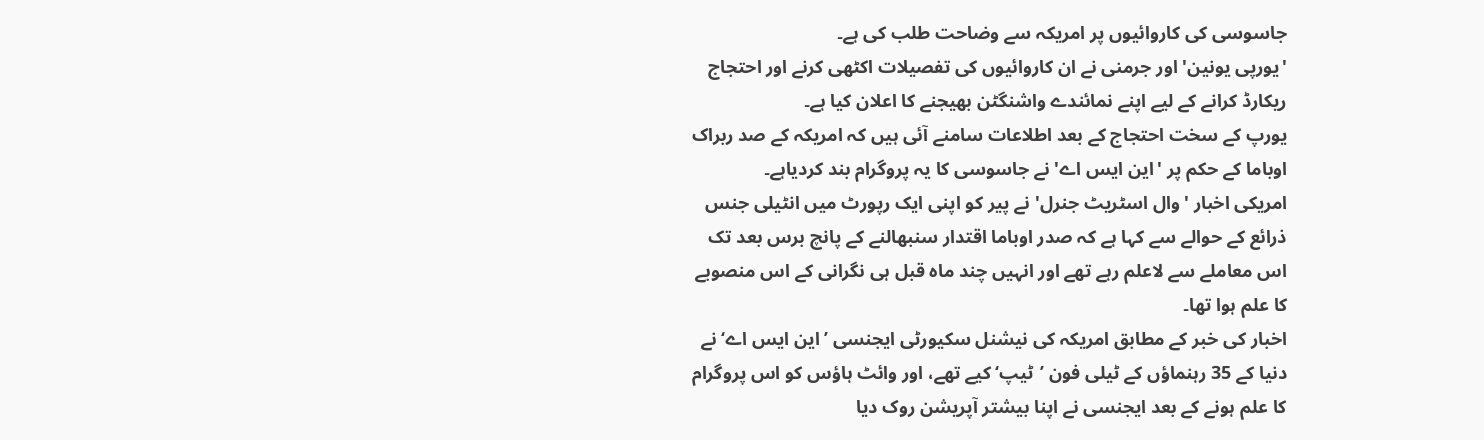جاسوسی کی کاروائیوں پر امریکہ سے وضاحت طلب کی ہے۔
'یورپی یونین' اور جرمنی نے ان کاروائیوں کی تفصیلات اکٹھی کرنے اور احتجاج ریکارڈ کرانے کے لیے اپنے نمائندے واشنگٹن بھیجنے کا اعلان کیا ہے۔
یورپ کے سخت احتجاج کے بعد اطلاعات سامنے آئی ہیں کہ امریکہ کے صد ربراک اوباما کے حکم پر 'این ایس اے' نے جاسوسی کا یہ پروگرام بند کردیاہے۔
امریکی اخبار 'وال اسٹریٹ جنرل' نے پیر کو اپنی ایک رپورٹ میں انٹیلی جنس ذرائع کے حوالے سے کہا ہے کہ صدر اوباما اقتدار سنبھالنے کے پانچ برس بعد تک اس معاملے سے لاعلم رہے تھے اور انہیں چند ماہ قبل ہی نگرانی کے اس منصوبے کا علم ہوا تھا۔
اخبار کی خبر کے مطابق امریکہ کی نیشنل سکیورٹی ایجنسی ’این ایس اے‘ نے دنیا کے 35 رہنماؤں کے ٹیلی فون ’ٹیپ‘ کیے تھے، اور وائٹ ہاؤس کو اس پروگرام کا علم ہونے کے بعد ایجنسی نے اپنا بیشتر آپریشن روک دیا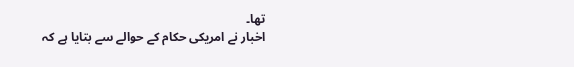تھا۔
اخبار نے امریکی حکام کے حوالے سے بتایا ہے کہ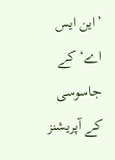’این ایس اے‘ کے جاسوسی کے آپریشنز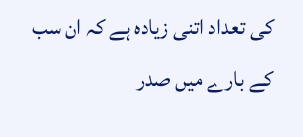کی تعداد اتنی زیادہ ہے کہ ان سب کے بارے میں صدر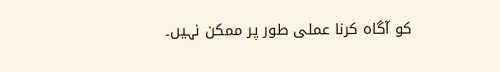کو آگاہ کرنا عملی طور پر ممکن نہیں۔